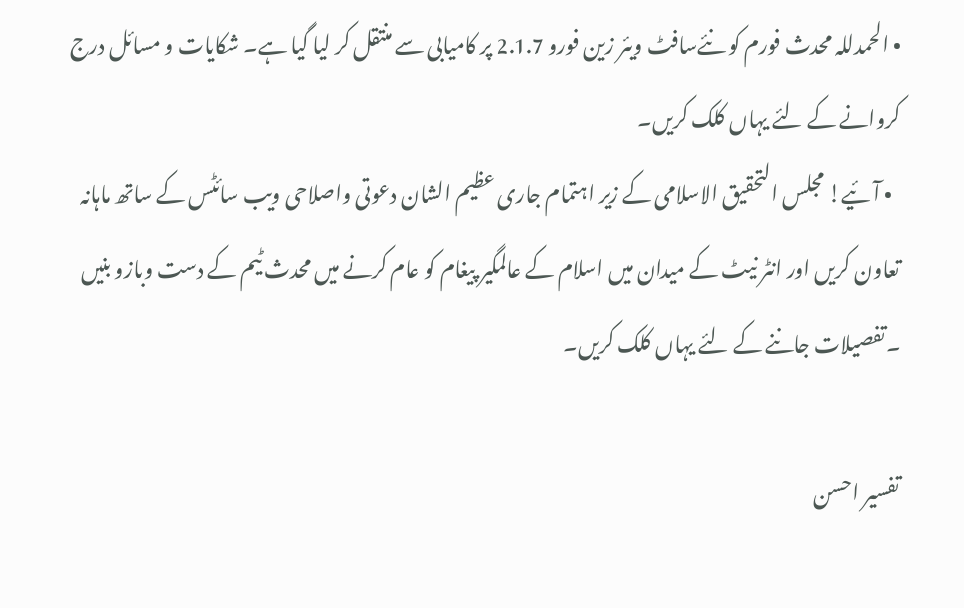• الحمدللہ محدث فورم کو نئےسافٹ ویئر زین فورو 2.1.7 پر کامیابی سے منتقل کر لیا گیا ہے۔ شکایات و مسائل درج کروانے کے لئے یہاں کلک کریں۔
  • آئیے! مجلس التحقیق الاسلامی کے زیر اہتمام جاری عظیم الشان دعوتی واصلاحی ویب سائٹس کے ساتھ ماہانہ تعاون کریں اور انٹر نیٹ کے میدان میں اسلام کے عالمگیر پیغام کو عام کرنے میں محدث ٹیم کے دست وبازو بنیں ۔تفصیلات جاننے کے لئے یہاں کلک کریں۔

تفسیر احسن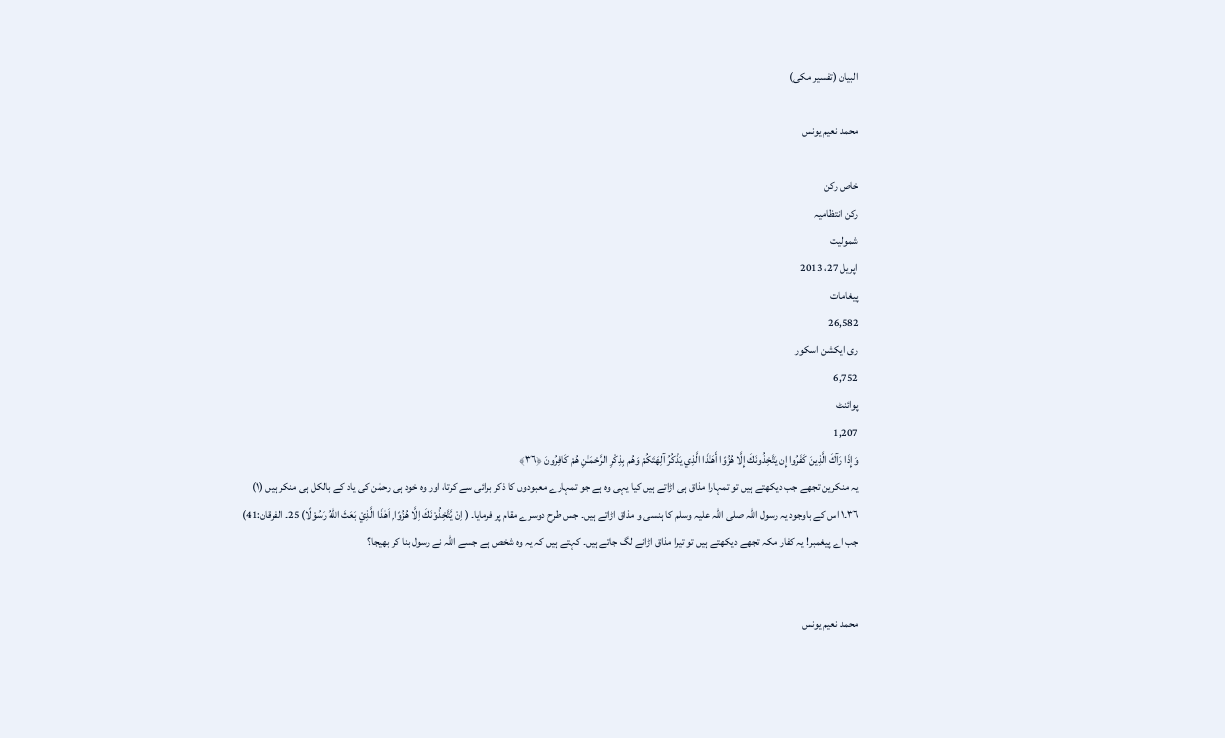البیان (تفسیر مکی)

محمد نعیم یونس

خاص رکن
رکن انتظامیہ
شمولیت
اپریل 27، 2013
پیغامات
26,582
ری ایکشن اسکور
6,752
پوائنٹ
1,207
وَإِذَا رَ‌آكَ الَّذِينَ كَفَرُ‌وا إِن يَتَّخِذُونَكَ إِلَّا هُزُوًا أَهَـٰذَا الَّذِي يَذْكُرُ‌ آلِهَتَكُمْ وَهُم بِذِكْرِ‌ الرَّ‌حْمَـٰنِ هُمْ كَافِرُ‌ونَ ﴿٣٦﴾
یہ منکرین تجھے جب دیکھتے ہیں تو تمہارا مذاق ہی اڑاتے ہیں کیا یہی وہ ہے جو تمہارے معبودوں کا ذکر برائی سے کرتا، اور وہ خود ہی رحمٰن کی یاد کے بالکل ہی منکر ہیں (١)
٣٦۔١ اس کے باوجود یہ رسول اللہ صلی اللہ علیہ وسلم کا ہنسی و مذاق اڑاتے ہیں۔ جس طرح دوسرے مقام پر فرمایا۔ ( اِنْ يَّتَّخِذُوْنَكَ اِلَّا هُزُوًا ۭ اَھٰذَا الَّذِيْ بَعَثَ اللّٰهُ رَسُوْلًا) 25۔ الفرقان:41)
جب اے پیغمبر! یہ کفار مکہ تجھے دیکھتے ہیں تو تیرا مذاق اڑانے لگ جاتے ہیں۔ کہتے ہیں کہ یہ وہ شخص ہے جسے اللہ نے رسول بنا کر بھیجا؟


محمد نعیم یونس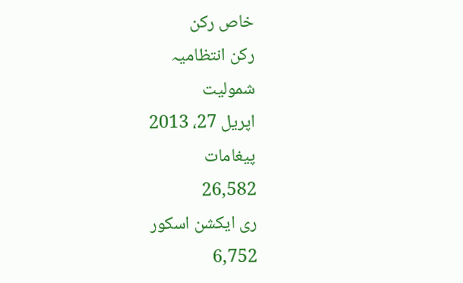خاص رکن
رکن انتظامیہ
شمولیت
اپریل 27، 2013
پیغامات
26,582
ری ایکشن اسکور
6,752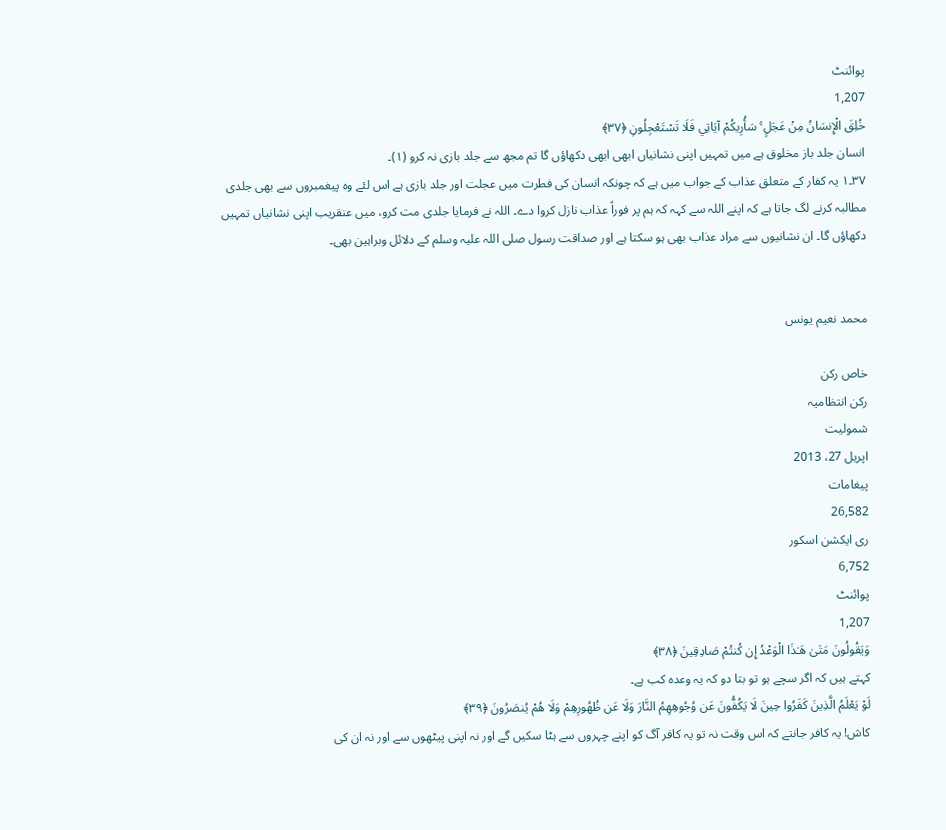پوائنٹ
1,207
خُلِقَ الْإِنسَانُ مِنْ عَجَلٍ ۚ سَأُرِ‌يكُمْ آيَاتِي فَلَا تَسْتَعْجِلُونِ ﴿٣٧﴾
انسان جلد باز مخلوق ہے میں تمہیں اپنی نشانیاں ابھی ابھی دکھاؤں گا تم مجھ سے جلد بازی نہ کرو (١)۔
٣٧۔١ یہ کفار کے متعلق عذاب کے جواب میں ہے کہ چونکہ انسان کی فطرت میں عجلت اور جلد بازی ہے اس لئے وہ پیغمبروں سے بھی جلدی مطالبہ کرنے لگ جاتا ہے کہ اپنے اللہ سے کہہ کہ ہم پر فوراً عذاب نازل کروا دے۔ اللہ نے فرمایا جلدی مت کرو، میں عنقریب اپنی نشانیاں تمہیں دکھاؤں گا۔ ان نشانیوں سے مراد عذاب بھی ہو سکتا ہے اور صداقت رسول صلی اللہ علیہ وسلم کے دلائل وبراہین بھی۔


محمد نعیم یونس

خاص رکن
رکن انتظامیہ
شمولیت
اپریل 27، 2013
پیغامات
26,582
ری ایکشن اسکور
6,752
پوائنٹ
1,207
وَيَقُولُونَ مَتَىٰ هَـٰذَا الْوَعْدُ إِن كُنتُمْ صَادِقِينَ ﴿٣٨﴾
کہتے ہیں کہ اگر سچے ہو تو بتا دو کہ یہ وعدہ کب ہے۔
لَوْ يَعْلَمُ الَّذِينَ كَفَرُ‌وا حِينَ لَا يَكُفُّونَ عَن وُجُوهِهِمُ النَّارَ‌ وَلَا عَن ظُهُورِ‌هِمْ وَلَا هُمْ يُنصَرُ‌ونَ ﴿٣٩﴾
کاش! یہ کافر جانتے کہ اس وقت نہ تو یہ کافر آگ کو اپنے چہروں سے ہٹا سکیں گے اور نہ اپنی پیٹھوں سے اور نہ ان کی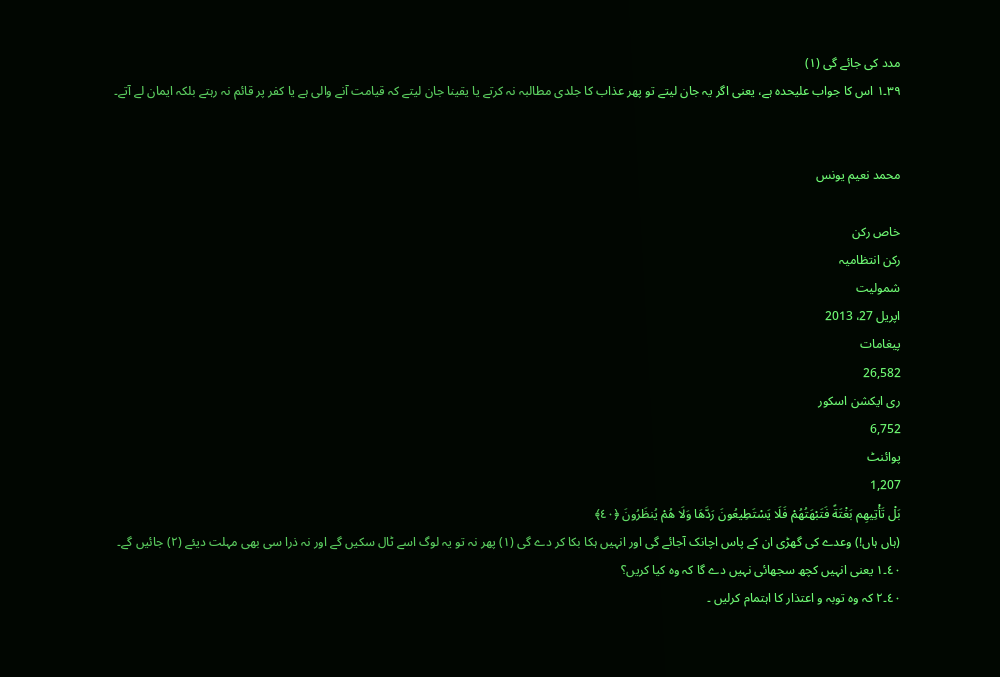مدد کی جائے گی (١)
٣٩۔١ اس کا جواب علیحدہ ہے، یعنی اگر یہ جان لیتے تو پھر عذاب کا جلدی مطالبہ نہ کرتے یا یقینا جان لیتے کہ قیامت آنے والی ہے یا کفر پر قائم نہ رہتے بلکہ ایمان لے آتے۔


محمد نعیم یونس

خاص رکن
رکن انتظامیہ
شمولیت
اپریل 27، 2013
پیغامات
26,582
ری ایکشن اسکور
6,752
پوائنٹ
1,207
بَلْ تَأْتِيهِم بَغْتَةً فَتَبْهَتُهُمْ فَلَا يَسْتَطِيعُونَ رَ‌دَّهَا وَلَا هُمْ يُنظَرُ‌ونَ ﴿٤٠﴾
(ہاں ہاں!) وعدے کی گھڑی ان کے پاس اچانک آجائے گی اور انہیں ہکا بکا کر دے گی (١) پھر نہ تو یہ لوگ اسے ٹال سکیں گے اور نہ ذرا سی بھی مہلت دیئے (٢) جائیں گے۔
٤٠۔١ یعنی انہیں کچھ سجھائی نہیں دے گا کہ وہ کیا کریں؟
٤٠۔٢ کہ وہ توبہ و اعتذار کا اہتمام کرلیں ۔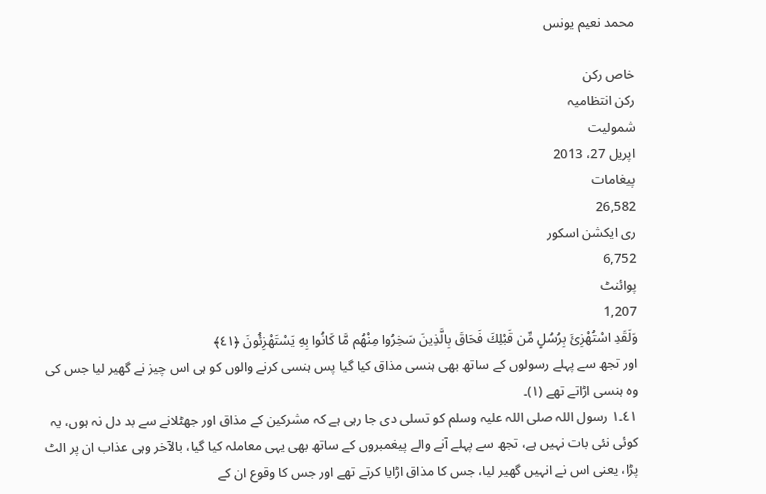محمد نعیم یونس

خاص رکن
رکن انتظامیہ
شمولیت
اپریل 27، 2013
پیغامات
26,582
ری ایکشن اسکور
6,752
پوائنٹ
1,207
وَلَقَدِ اسْتُهْزِئَ بِرُ‌سُلٍ مِّن قَبْلِكَ فَحَاقَ بِالَّذِينَ سَخِرُ‌وا مِنْهُم مَّا كَانُوا بِهِ يَسْتَهْزِئُونَ ﴿٤١﴾
اور تجھ سے پہلے رسولوں کے ساتھ بھی ہنسی مذاق کیا گیا پس ہنسی کرنے والوں کو ہی اس چیز نے گھیر لیا جس کی وہ ہنسی اڑاتے تھے (١)۔
٤١۔١ رسول اللہ صلی اللہ علیہ وسلم کو تسلی دی جا رہی ہے کہ مشرکین کے مذاق اور جھٹلانے سے بد دل نہ ہوں، یہ کوئی نئی بات نہیں ہے، تجھ سے پہلے آنے والے پیغمبروں کے ساتھ بھی یہی معاملہ کیا گیا، بالآخر وہی عذاب ان پر الٹ پڑا، یعنی اس نے انہیں گھیر لیا، جس کا مذاق اڑایا کرتے تھے اور جس کا وقوع ان کے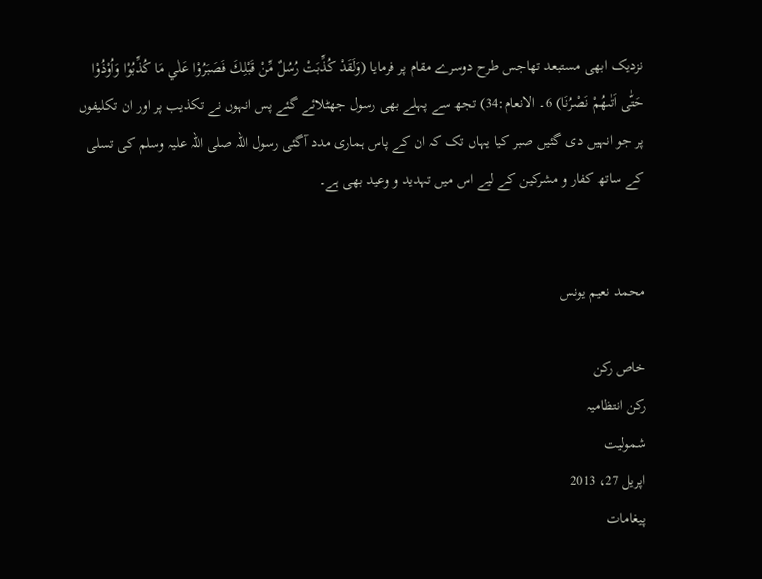نزدیک ابھی مستبعد تھاجس طرح دوسرے مقام پر فرمایا (وَلَقَدْ كُذِّبَتْ رُسُلٌ مِّنْ قَبْلِكَ فَصَبَرُوْا عَلٰي مَا كُذِّبُوْا وَاُوْذُوْا حَتّٰى اَتٰىهُمْ نَصْرُنَا) 6۔ الانعام:34) تجھ سے پہلے بھی رسول جھٹلائے گئے پس انہوں نے تکذیب پر اور ان تکلیفوں پر جو انہیں دی گئیں صبر کیا یہاں تک کہ ان کے پاس ہماری مدد آگئی رسول اللہ صلی اللہ علیہ وسلم کی تسلی کے ساتھ کفار و مشرکین کے لیے اس میں تہدید و وعید بھی ہے۔


محمد نعیم یونس

خاص رکن
رکن انتظامیہ
شمولیت
اپریل 27، 2013
پیغامات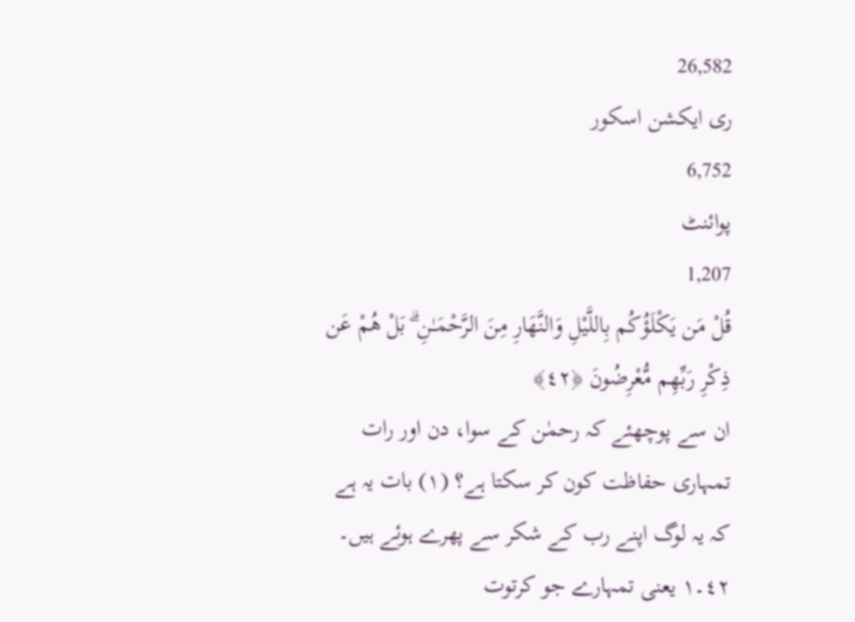26,582
ری ایکشن اسکور
6,752
پوائنٹ
1,207
قُلْ مَن يَكْلَؤُكُم بِاللَّيْلِ وَالنَّهَارِ‌ مِنَ الرَّ‌حْمَـٰنِ ۗ بَلْ هُمْ عَن ذِكْرِ‌ رَ‌بِّهِم مُّعْرِ‌ضُونَ ﴿٤٢﴾
ان سے پوچھئے کہ رحمٰن کے سوا، دن اور رات تمہاری حفاظت کون کر سکتا ہے؟ (١) بات یہ ہے کہ یہ لوگ اپنے رب کے شکر سے پھرے ہوئے ہیں۔
٤٢۔١ یعنی تمہارے جو کرتوت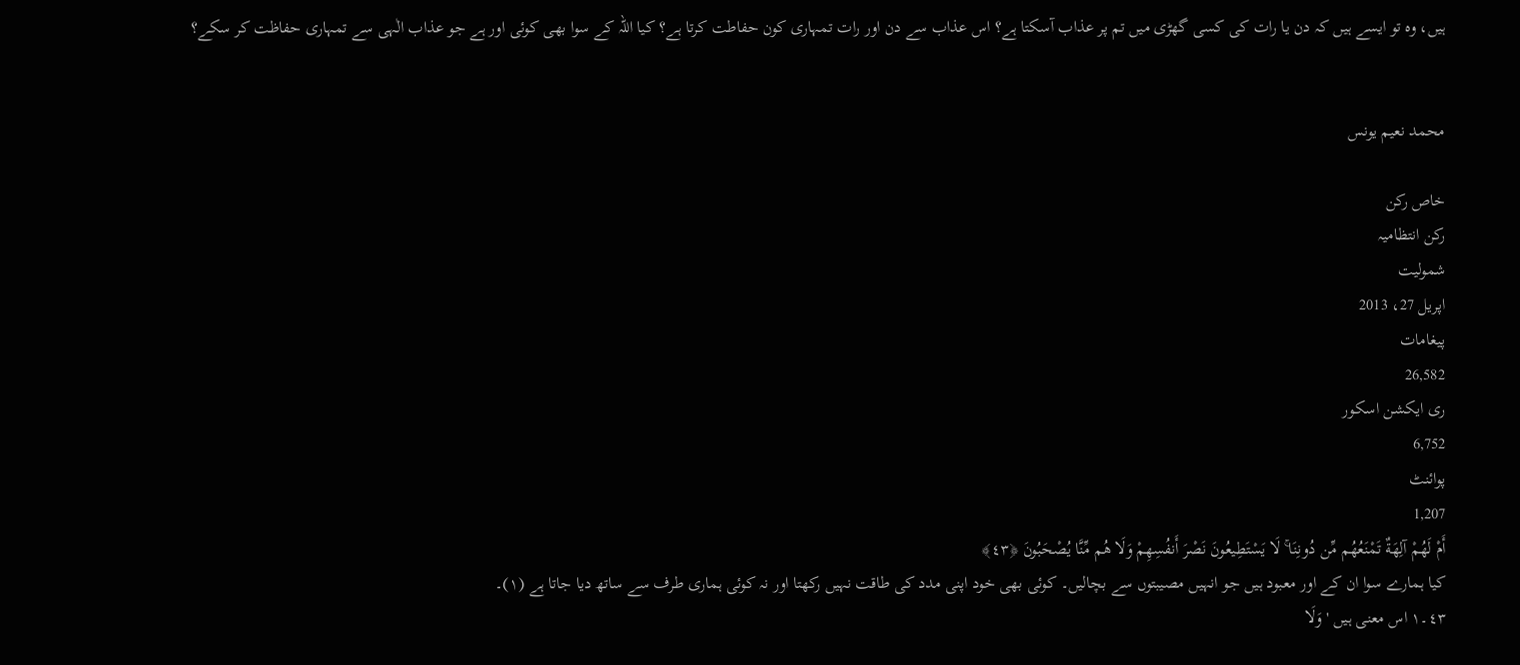ہیں، وہ تو ایسے ہیں کہ دن یا رات کی کسی گھڑی میں تم پر عذاب آسکتا ہے؟ اس عذاب سے دن اور رات تمہاری کون حفاطت کرتا ہے؟ کیا اللہ کے سوا بھی کوئی اور ہے جو عذاب الٰہی سے تمہاری حفاظت کر سکے؟


محمد نعیم یونس

خاص رکن
رکن انتظامیہ
شمولیت
اپریل 27، 2013
پیغامات
26,582
ری ایکشن اسکور
6,752
پوائنٹ
1,207
أَمْ لَهُمْ آلِهَةٌ تَمْنَعُهُم مِّن دُونِنَا ۚ لَا يَسْتَطِيعُونَ نَصْرَ‌ أَنفُسِهِمْ وَلَا هُم مِّنَّا يُصْحَبُونَ ﴿٤٣﴾
کیا ہمارے سوا ان کے اور معبود ہیں جو انہیں مصیبتوں سے بچالیں۔ کوئی بھی خود اپنی مدد کی طاقت نہیں رکھتا اور نہ کوئی ہماری طرف سے ساتھ دیا جاتا ہے (١)۔
٤٣۔١ اس معنی ہیں ' وَلَا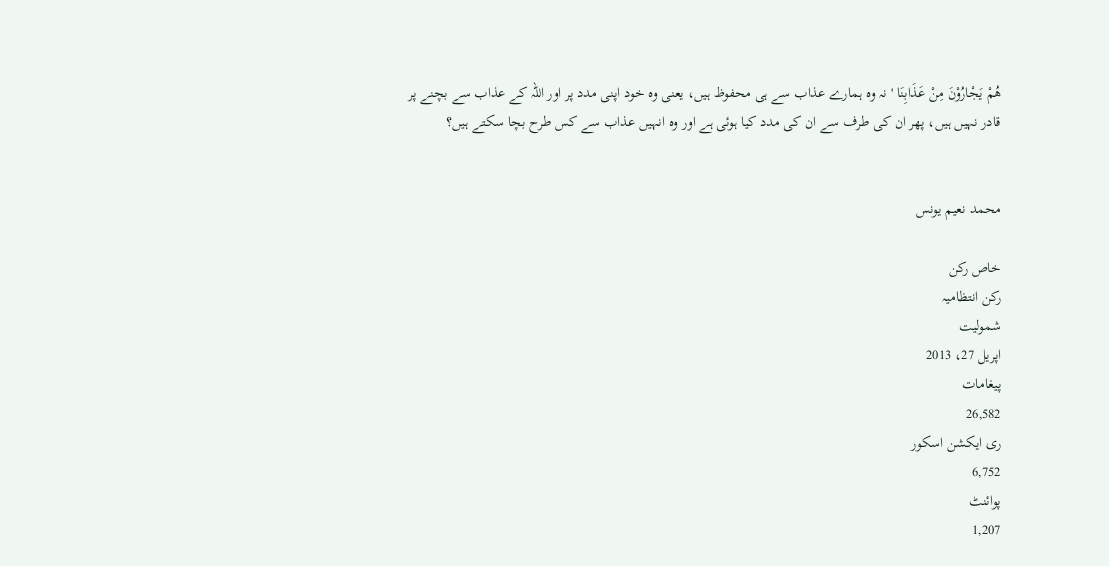ھُمْ یَجْارُوْنَ مِنْ عَذَابِنَا ' نہ وہ ہمارے عذاب سے ہی محفوظ ہیں، یعنی وہ خود اپنی مدد پر اور اللہ کے عذاب سے بچنے پر قادر نہیں ہیں، پھر ان کی طرف سے ان کی مدد کیا ہوئی ہے اور وہ انہیں عذاب سے کس طرح بچا سکتے ہیں؟


محمد نعیم یونس

خاص رکن
رکن انتظامیہ
شمولیت
اپریل 27، 2013
پیغامات
26,582
ری ایکشن اسکور
6,752
پوائنٹ
1,207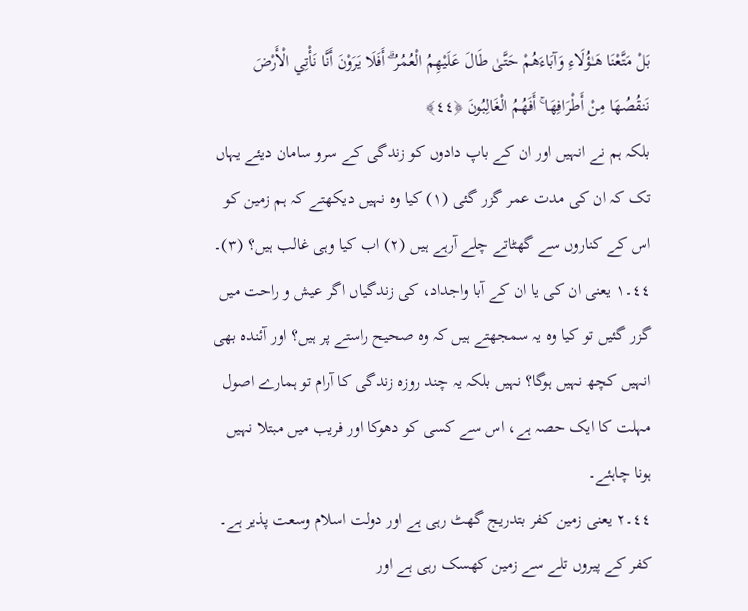بَلْ مَتَّعْنَا هَـٰؤُلَاءِ وَآبَاءَهُمْ حَتَّىٰ طَالَ عَلَيْهِمُ الْعُمُرُ‌ ۗ أَفَلَا يَرَ‌وْنَ أَنَّا نَأْتِي الْأَرْ‌ضَ نَنقُصُهَا مِنْ أَطْرَ‌افِهَا ۚ أَفَهُمُ الْغَالِبُونَ ﴿٤٤﴾
بلکہ ہم نے انہیں اور ان کے باپ دادوں کو زندگی کے سرو سامان دیئے یہاں تک کہ ان کی مدت عمر گزر گئی (١) کیا وہ نہیں دیکھتے کہ ہم زمین کو اس کے کناروں سے گھٹاتے چلے آرہے ہیں (٢) اب کیا وہی غالب ہیں؟ (٣)۔
٤٤۔١ یعنی ان کی یا ان کے آبا واجداد، کی زندگیاں اگر عیش و راحت میں گزر گئیں تو کیا وہ یہ سمجھتے ہیں کہ وہ صحیح راستے پر ہیں؟ اور آئندہ بھی انہیں کچھ نہیں ہوگا؟ نہیں بلکہ یہ چند روزہ زندگی کا آرام تو ہمارے اصول مہلت کا ایک حصہ ہے، اس سے کسی کو دھوکا اور فریب میں مبتلا نہیں ہونا چاہئے۔
٤٤۔٢ یعنی زمین کفر بتدریج گھٹ رہی ہے اور دولت اسلام وسعت پذیر ہے۔ کفر کے پیروں تلے سے زمین کھسک رہی ہے اور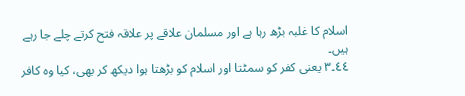اسلام کا غلبہ بڑھ رہا ہے اور مسلمان علاقے پر علاقہ فتح کرتے چلے جا رہے ہیں۔
٤٤۔٣ یعنی کفر کو سمٹتا اور اسلام کو بڑھتا ہوا دیکھ کر بھی، کیا وہ کافر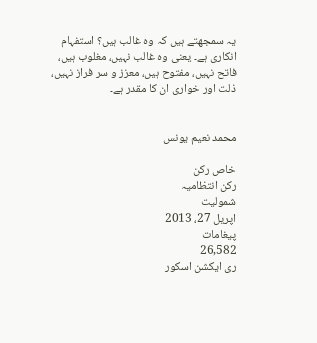یہ سمجھتے ہیں کہ وہ غالب ہیں؟ استفہام انکاری ہے۔ یعنی وہ غالب نہیں، مغلوب ہیں، فاتح نہیں، مفتوح ہیں، معزز و سر فراز نہیں، ذلت اور خواری ان کا مقدر ہے۔


محمد نعیم یونس

خاص رکن
رکن انتظامیہ
شمولیت
اپریل 27، 2013
پیغامات
26,582
ری ایکشن اسکور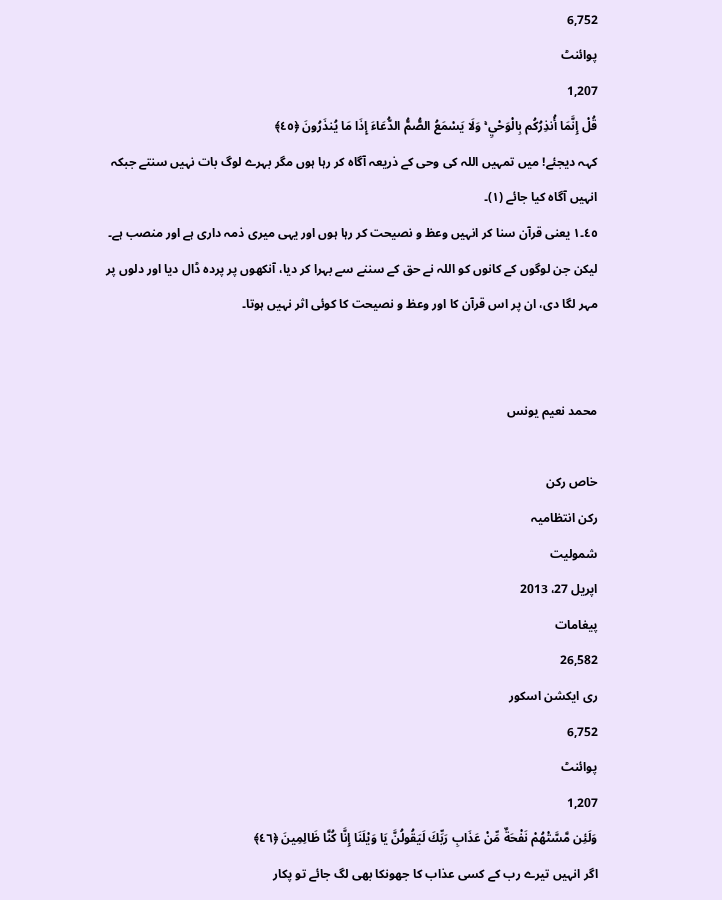6,752
پوائنٹ
1,207
قُلْ إِنَّمَا أُنذِرُ‌كُم بِالْوَحْيِ ۚ وَلَا يَسْمَعُ الصُّمُّ الدُّعَاءَ إِذَا مَا يُنذَرُ‌ونَ ﴿٤٥﴾
کہہ دیجئے! میں تمہیں اللہ کی وحی کے ذریعہ آگاہ کر رہا ہوں مگر بہرے لوگ بات نہیں سنتے جبکہ انہیں آگاہ کیا جائے (١)۔
٤٥۔١ یعنی قرآن سنا کر انہیں وعظ و نصیحت کر رہا ہوں اور یہی میری ذمہ داری ہے اور منصب ہے۔ لیکن جن لوگوں کے کانوں کو اللہ نے حق کے سننے سے بہرا کر دیا، آنکھوں پر پردہ ڈال دیا اور دلوں پر مہر لگا دی، ان پر اس قرآن کا اور وعظ و نصیحت کا کوئی اثر نہیں ہوتا۔


محمد نعیم یونس

خاص رکن
رکن انتظامیہ
شمولیت
اپریل 27، 2013
پیغامات
26,582
ری ایکشن اسکور
6,752
پوائنٹ
1,207
وَلَئِن مَّسَّتْهُمْ نَفْحَةٌ مِّنْ عَذَابِ رَ‌بِّكَ لَيَقُولُنَّ يَا وَيْلَنَا إِنَّا كُنَّا ظَالِمِينَ ﴿٤٦﴾
اگر انہیں تیرے رب کے کسی عذاب کا جھونکا بھی لگ جائے تو پکار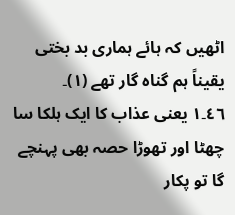اٹھیں کہ ہائے ہماری بد بختی یقیناً ہم گناہ گار تھے (١)۔
٤٦۔١ یعنی عذاب کا ایک ہلکا سا چھٹا اور تھوڑا حصہ بھی پہنچے گا تو پکار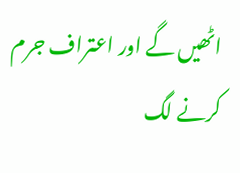اٹھیں گے اور اعتراف جرم کرنے لگ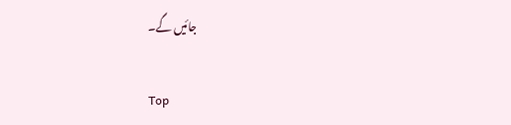جائیں گے۔

Top